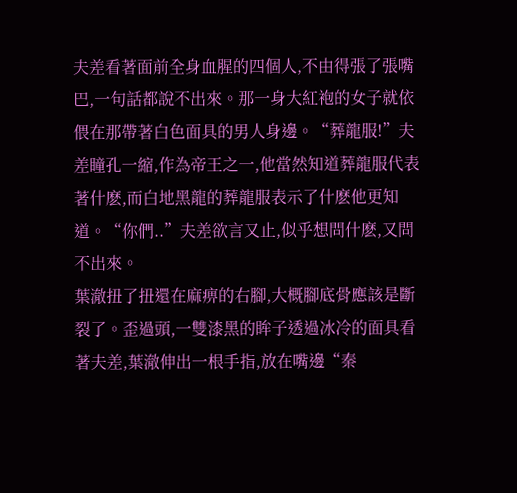夫差看著面前全身血腥的四個人,不由得張了張嘴巴,一句話都說不出來。那一身大紅袍的女子就依偎在那帶著白色面具的男人身邊。“葬龍服!”夫差瞳孔一縮,作為帝王之一,他當然知道葬龍服代表著什麽,而白地黑龍的葬龍服表示了什麽他更知道。“你們..”夫差欲言又止,似乎想問什麽,又問不出來。
葉澈扭了扭還在麻痹的右腳,大概腳底骨應該是斷裂了。歪過頭,一雙漆黑的眸子透過冰冷的面具看著夫差,葉澈伸出一根手指,放在嘴邊“秦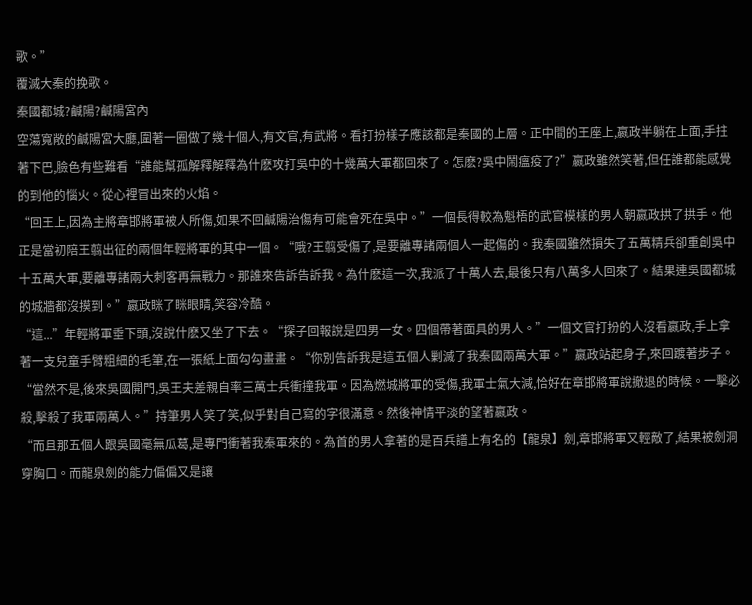歌。”
覆滅大秦的挽歌。
秦國都城?鹹陽?鹹陽宮內
空蕩寬敞的鹹陽宮大廳,圍著一圈做了幾十個人,有文官,有武將。看打扮樣子應該都是秦國的上層。正中間的王座上,嬴政半躺在上面,手拄著下巴,臉色有些難看“誰能幫孤解釋解釋為什麽攻打吳中的十幾萬大軍都回來了。怎麽?吳中鬧瘟疫了?”嬴政雖然笑著,但任誰都能感覺的到他的惱火。從心裡冒出來的火焰。
“回王上,因為主將章邯將軍被人所傷,如果不回鹹陽治傷有可能會死在吳中。”一個長得較為魁梧的武官模樣的男人朝嬴政拱了拱手。他正是當初陪王翦出征的兩個年輕將軍的其中一個。“哦?王翦受傷了,是要離專諸兩個人一起傷的。我秦國雖然損失了五萬精兵卻重創吳中十五萬大軍,要離專諸兩大刺客再無戰力。那誰來告訴告訴我。為什麽這一次,我派了十萬人去,最後只有八萬多人回來了。結果連吳國都城的城牆都沒摸到。”嬴政眯了眯眼睛,笑容冷酷。
“這...”年輕將軍垂下頭,沒說什麽又坐了下去。“探子回報說是四男一女。四個帶著面具的男人。”一個文官打扮的人沒看嬴政,手上拿著一支兒童手臂粗細的毛筆,在一張紙上面勾勾畫畫。“你別告訴我是這五個人剿滅了我秦國兩萬大軍。”嬴政站起身子,來回踱著步子。“當然不是,後來吳國開門,吳王夫差親自率三萬士兵衝撞我軍。因為燃城將軍的受傷,我軍士氣大減,恰好在章邯將軍說撤退的時候。一擊必殺,擊殺了我軍兩萬人。”持筆男人笑了笑,似乎對自己寫的字很滿意。然後神情平淡的望著嬴政。
“而且那五個人跟吳國毫無瓜葛,是專門衝著我秦軍來的。為首的男人拿著的是百兵譜上有名的【龍泉】劍,章邯將軍又輕敵了,結果被劍洞穿胸口。而龍泉劍的能力偏偏又是讓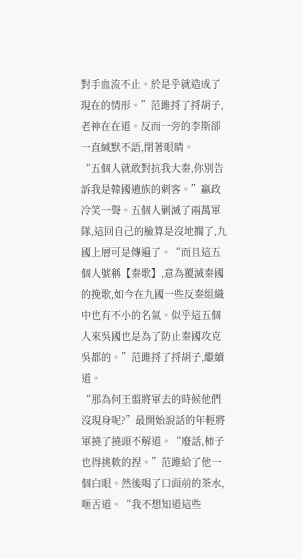對手血流不止。於是乎就造成了現在的情形。”范雎捋了捋胡子,老神在在道。反而一旁的李斯卻一直緘默不語,閉著眼睛。
“五個人就敢對抗我大秦,你別告訴我是韓國遺族的刺客。”嬴政冷笑一聲。五個人剿滅了兩萬軍隊,這回自己的臉算是沒地擱了,九國上層可是傳遍了。“而且這五個人號稱【秦歌】,意為覆滅秦國的挽歌,如今在九國一些反秦組織中也有不小的名氣。似乎這五個人來吳國也是為了防止秦國攻克吳都的。”范雎捋了捋胡子,繼續道。
“那為何王翦將軍去的時候他們沒現身呢?”最開始說話的年輕將軍撓了撓頭不解道。“廢話,柿子也得挑軟的捏。”范雎給了他一個白眼。然後喝了口面前的茶水,咂舌道。“我不想知道這些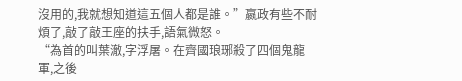沒用的,我就想知道這五個人都是誰。”嬴政有些不耐煩了,敲了敲王座的扶手,語氣微怒。
“為首的叫葉澈,字浮屠。在齊國琅琊殺了四個鬼龍軍,之後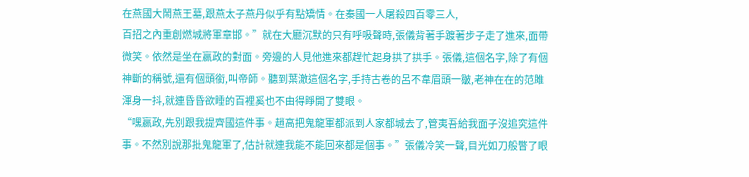在燕國大鬧燕王墓,跟燕太子燕丹似乎有點矯情。在秦國一人屠殺四百零三人,
百招之內重創燃城將軍章邯。”就在大廳沉默的只有呼吸聲時,張儀背著手踱著步子走了進來,面帶微笑。依然是坐在嬴政的對面。旁邊的人見他進來都趕忙起身拱了拱手。張儀,這個名字,除了有個神斷的稱號,還有個頭銜,叫帝師。聽到葉澈這個名字,手持古卷的呂不韋眉頭一皺,老神在在的范雎渾身一抖,就連昏昏欲睡的百裡奚也不由得睜開了雙眼。
“嘿嬴政,先別跟我提齊國這件事。趙高把鬼龍軍都派到人家都城去了,管夷吾給我面子沒追究這件事。不然別說那批鬼龍軍了,估計就連我能不能回來都是個事。”張儀冷笑一聲,目光如刀般瞥了眼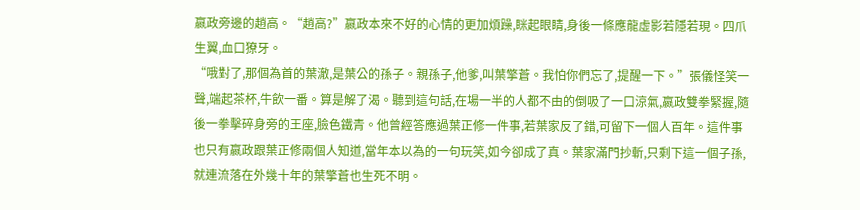嬴政旁邊的趙高。“趙高?”嬴政本來不好的心情的更加煩躁,眯起眼睛,身後一條應龍虛影若隱若現。四爪生翼,血口獠牙。
“哦對了,那個為首的葉澈,是葉公的孫子。親孫子,他爹,叫葉擎蒼。我怕你們忘了,提醒一下。”張儀怪笑一聲,端起茶杯,牛飲一番。算是解了渴。聽到這句話,在場一半的人都不由的倒吸了一口涼氣,嬴政雙拳緊握,隨後一拳擊碎身旁的王座,臉色鐵青。他曾經答應過葉正修一件事,若葉家反了錯,可留下一個人百年。這件事也只有嬴政跟葉正修兩個人知道,當年本以為的一句玩笑,如今卻成了真。葉家滿門抄斬,只剩下這一個子孫,就連流落在外幾十年的葉擎蒼也生死不明。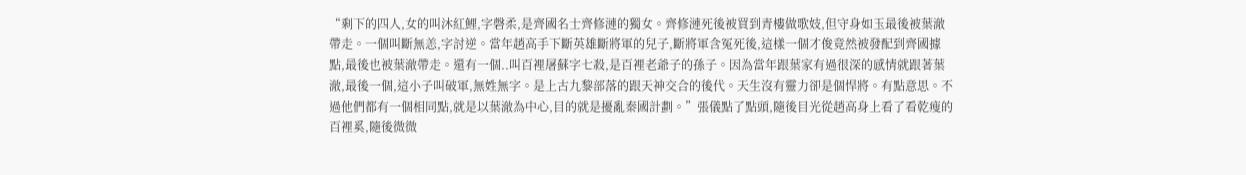“剩下的四人,女的叫沐紅鯉,字磬柔,是齊國名士齊修漣的獨女。齊修漣死後被買到青樓做歌妓,但守身如玉最後被葉澈帶走。一個叫斷無恙,字討逆。當年趙高手下斷英雄斷將軍的兒子,斷將軍含冤死後,這樣一個才俊竟然被發配到齊國據點,最後也被葉澈帶走。還有一個..叫百裡屠蘇字七殺,是百裡老爺子的孫子。因為當年跟葉家有過很深的感情就跟著葉澈,最後一個,這小子叫破軍,無姓無字。是上古九黎部落的跟天神交合的後代。天生沒有靈力卻是個悍將。有點意思。不過他們都有一個相同點,就是以葉澈為中心,目的就是擾亂秦國計劃。”張儀點了點頭,隨後目光從趙高身上看了看乾瘦的百裡奚,隨後微微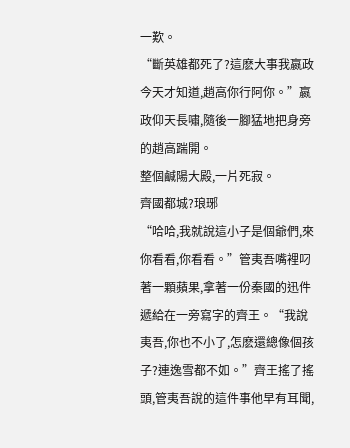一歎。
“斷英雄都死了?這麽大事我嬴政今天才知道,趙高你行阿你。”嬴政仰天長嘯,隨後一腳猛地把身旁的趙高踹開。
整個鹹陽大殿,一片死寂。
齊國都城?琅琊
“哈哈,我就說這小子是個爺們,來你看看,你看看。”管夷吾嘴裡叼著一顆蘋果,拿著一份秦國的迅件遞給在一旁寫字的齊王。“我說夷吾,你也不小了,怎麽還總像個孩子?連逸雪都不如。”齊王搖了搖頭,管夷吾說的這件事他早有耳聞,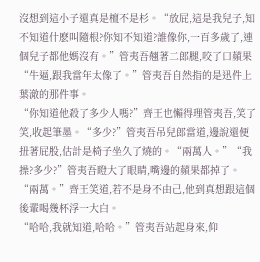沒想到這小子還真是檀不是杉。“放屁,這是我兒子,知不知道什麽叫隨根?你知不知道?誰像你,一百多歲了,連個兒子都他媽沒有。”管夷吾翹著二郎腿,咬了口蘋果“牛逼,跟我當年太像了。”管夷吾自然指的是迅件上葉澈的那件事。
“你知道他殺了多少人嗎?”齊王也懶得理管夷吾,笑了笑,收起筆墨。“多少?”管夷吾吊兒郎當道,邊說還便扭著屁股,估計是椅子坐久了燒的。“兩萬人。”“我操?多少?”管夷吾瞪大了眼睛,嘴邊的蘋果都掉了。“兩萬。”齊王笑道,若不是身不由己,他到真想跟這個後輩喝幾杯浮一大白。
“哈哈,我就知道,哈哈。”管夷吾站起身來,仰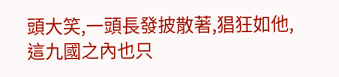頭大笑,一頭長發披散著,猖狂如他,這九國之內也只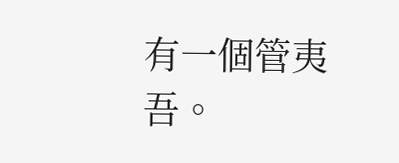有一個管夷吾。